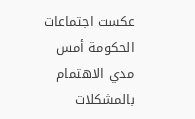عكست اجتماعات الحكومة أمس مدي الاهتمام بالمشكلات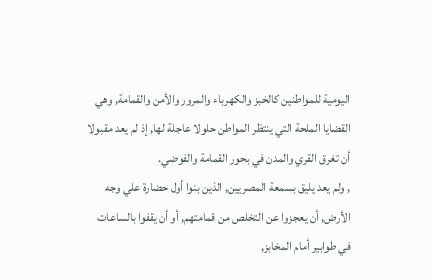اليومية للمواطنين كالخبز والكهرباء والمرور والأمن والقمامة, وهي القضايا الملحة التي ينتظر المواطن حلولا عاجلة لها, إذ لم يعد مقبولا أن تغرق القري والمدن في بحور القمامة والفوضي.
, ولم يعد يليق بسمعة المصريين, الذين بنوا أول حضارة علي وجه الأرض, أن يعجزوا عن التخلص من قمامتهم, أو أن يقفوا بالساعات في طوابير أمام المخابز,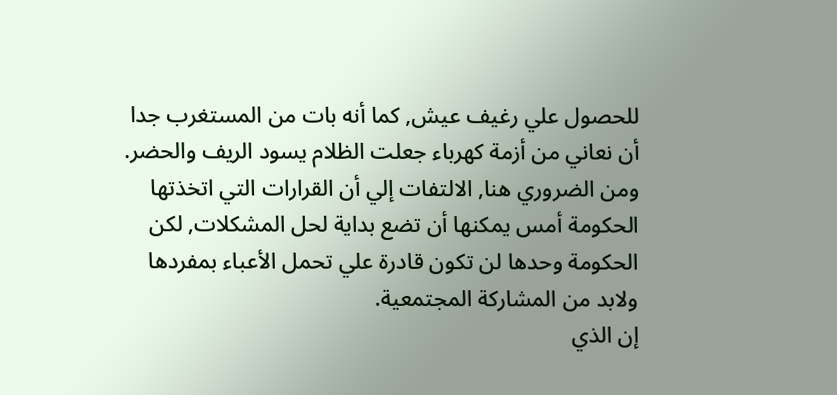للحصول علي رغيف عيش, كما أنه بات من المستغرب جدا أن نعاني من أزمة كهرباء جعلت الظلام يسود الريف والحضر.
ومن الضروري هنا, الالتفات إلي أن القرارات التي اتخذتها الحكومة أمس يمكنها أن تضع بداية لحل المشكلات, لكن الحكومة وحدها لن تكون قادرة علي تحمل الأعباء بمفردها ولابد من المشاركة المجتمعية.
إن الذي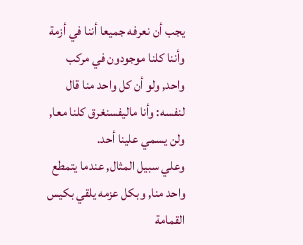يجب أن نعرفه جميعا أننا في أزمة وأننا كلنا موجودون في مركب واحد, ولو أن كل واحد منا قال لنفسه: وأنا ماليفسنغرق كلنا معا, ولن يسمي علينا أحد.
وعلي سبيل المثال, عندما يتمطع واحد منا, وبكل عزمه يلقي بكيس القمامة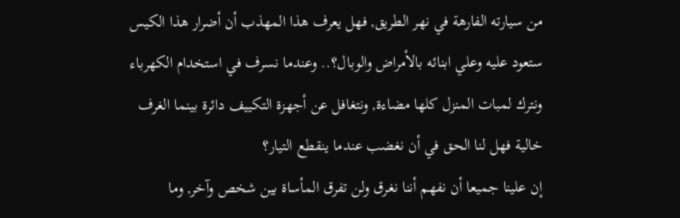من سيارته الفارهة في نهر الطريق, فهل يعرف هذا المهذب أن أضرار هذا الكيس ستعود عليه وعلي ابنائه بالأمراض والوبال؟.. وعندما نسرف في استخدام الكهرباء ونترك لمبات المنزل كلها مضاءة, ونتغافل عن أجهزة التكييف دائرة بينما الغرف خالية فهل لنا الحق في أن نغضب عندما ينقطع التيار؟
إن علينا جميعا أن نفهم أننا نغرق ولن تفرق المأساة بين شخص وآخر, وما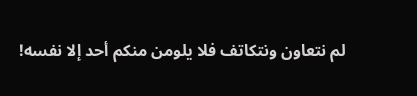لم نتعاون ونتكاتف فلا يلومن منكم أحد إلا نفسه!